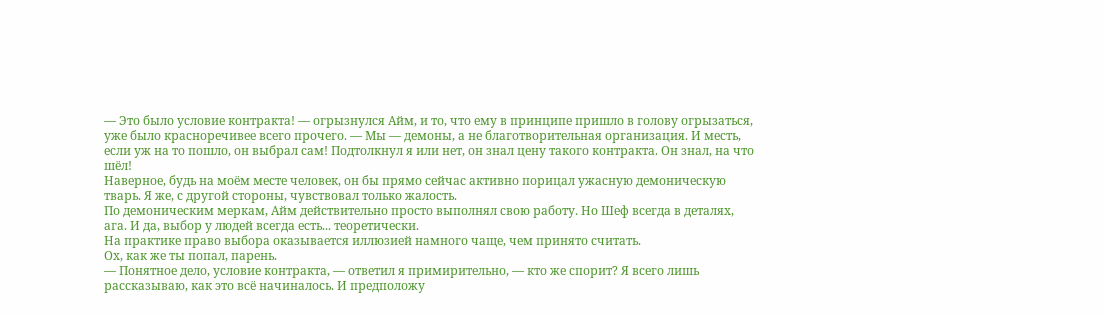— Это было условие контракта! — огрызнулся Айм, и то, что ему в принципе пришло в голову огрызаться, уже было красноречивее всего прочего. — Мы — демоны, а не благотворительная организация. И месть, если уж на то пошло, он выбрал сам! Подтолкнул я или нет, он знал цену такого контракта. Он знал, на что шёл!
Наверное, будь на моём месте человек, он бы прямо сейчас активно порицал ужасную демоническую тварь. Я же, с другой стороны, чувствовал только жалость.
По демоническим меркам, Айм действительно просто выполнял свою работу. Но Шеф всегда в деталях, ага. И да, выбор у людей всегда есть... теоретически.
На практике право выбора оказывается иллюзией намного чаще, чем принято считать.
Ох, как же ты попал, парень.
— Понятное дело, условие контракта, — ответил я примирительно, — кто же спорит? Я всего лишь рассказываю, как это всё начиналось. И предположу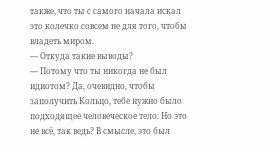также, что ты с самого начала искал это колечко совсем не для того, чтобы владеть миром.
— Откуда такие выводы?
— Потому что ты никогда не был идиотом? Да, очевидно, чтобы заполучить Кольцо, тебе нужно было подходящее человеческое тело. Но это не всё, так ведь? В смысле, это был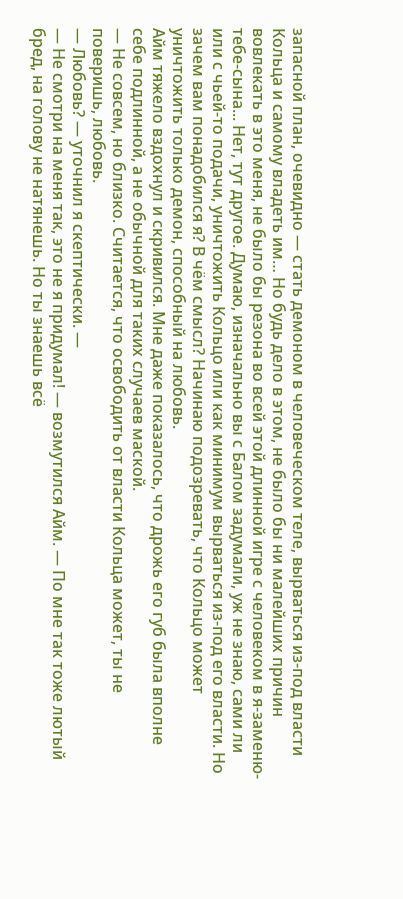запасной план, очевидно — стать демоном в человеческом теле, вырваться из-под власти Кольца и самому владеть им… Но будь дело в этом, не было бы ни малейших причин вовлекать в это меня, не было бы резона во всей этой длинной игре с человеком в я-заменю-тебе-сына... Нет, тут другое. Думаю, изначально вы с Балом задумали, уж не знаю, сами ли или с чьей-то подачи, уничтожить Кольцо или как минимум вырваться из-под его власти. Но зачем вам понадобился я? В чём смысл? Начинаю подозревать, что Кольцо может уничтожить только демон, способный на любовь.
Айм тяжело вздохнул и скривился. Мне даже показалось, что дрожь его губ была вполне себе подлинной, а не обычной для таких случаев маской.
— Не совсем, но близко. Считается, что освободить от власти Кольца может, ты не поверишь, любовь.
— Любовь? — уточнил я скептически. —
— Не смотри на меня так, это не я придумал! — возмутился Айм. — По мне так тоже лютый бред, на голову не натянешь. Но ты знаешь всё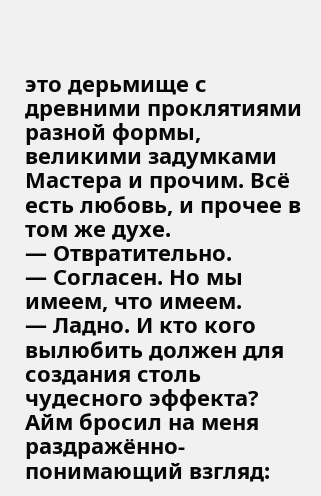это дерьмище с древними проклятиями разной формы, великими задумками Мастера и прочим. Всё есть любовь, и прочее в том же духе.
— Отвратительно.
— Согласен. Но мы имеем, что имеем.
— Ладно. И кто кого вылюбить должен для создания столь чудесного эффекта?
Айм бросил на меня раздражённо-понимающий взгляд: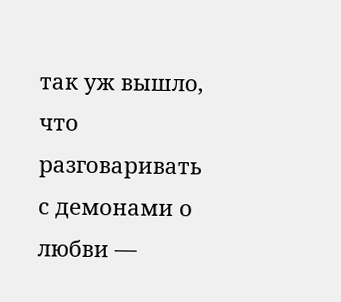так уж вышло, что разговаривать с демонами о любви —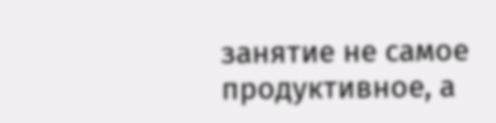занятие не самое продуктивное, а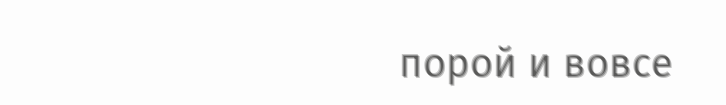порой и вовсе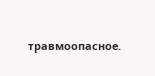травмоопасное.